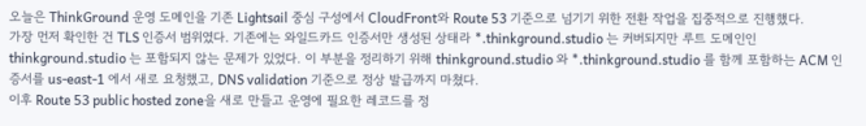오늘은 ThinkGround 운영 도메인을 기존 Lightsail 중심 구성에서 CloudFront와 Route 53 기준으로 넘기기 위한 전환 작업을 집중적으로 진행했다.
가장 먼저 확인한 건 TLS 인증서 범위였다. 기존에는 와일드카드 인증서만 생성된 상태라 *.thinkground.studio 는 커버되지만 루트 도메인인 thinkground.studio 는 포함되지 않는 문제가 있었다. 이 부분을 정리하기 위해 thinkground.studio 와 *.thinkground.studio 를 함께 포함하는 ACM 인증서를 us-east-1 에서 새로 요청했고, DNS validation 기준으로 정상 발급까지 마쳤다.
이후 Route 53 public hosted zone을 새로 만들고 운영에 필요한 레코드를 정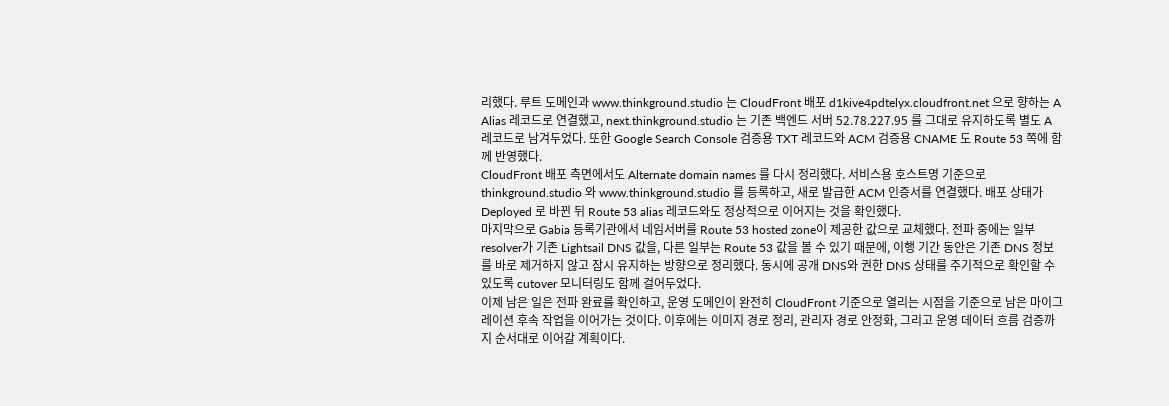리했다. 루트 도메인과 www.thinkground.studio 는 CloudFront 배포 d1kive4pdtelyx.cloudfront.net 으로 향하는 A Alias 레코드로 연결했고, next.thinkground.studio 는 기존 백엔드 서버 52.78.227.95 를 그대로 유지하도록 별도 A 레코드로 남겨두었다. 또한 Google Search Console 검증용 TXT 레코드와 ACM 검증용 CNAME 도 Route 53 쪽에 함께 반영했다.
CloudFront 배포 측면에서도 Alternate domain names 를 다시 정리했다. 서비스용 호스트명 기준으로 thinkground.studio 와 www.thinkground.studio 를 등록하고, 새로 발급한 ACM 인증서를 연결했다. 배포 상태가 Deployed 로 바뀐 뒤 Route 53 alias 레코드와도 정상적으로 이어지는 것을 확인했다.
마지막으로 Gabia 등록기관에서 네임서버를 Route 53 hosted zone이 제공한 값으로 교체했다. 전파 중에는 일부 resolver가 기존 Lightsail DNS 값을, 다른 일부는 Route 53 값을 볼 수 있기 때문에, 이행 기간 동안은 기존 DNS 정보를 바로 제거하지 않고 잠시 유지하는 방향으로 정리했다. 동시에 공개 DNS와 권한 DNS 상태를 주기적으로 확인할 수 있도록 cutover 모니터링도 함께 걸어두었다.
이제 남은 일은 전파 완료를 확인하고, 운영 도메인이 완전히 CloudFront 기준으로 열리는 시점을 기준으로 남은 마이그레이션 후속 작업을 이어가는 것이다. 이후에는 이미지 경로 정리, 관리자 경로 안정화, 그리고 운영 데이터 흐름 검증까지 순서대로 이어갈 계획이다.